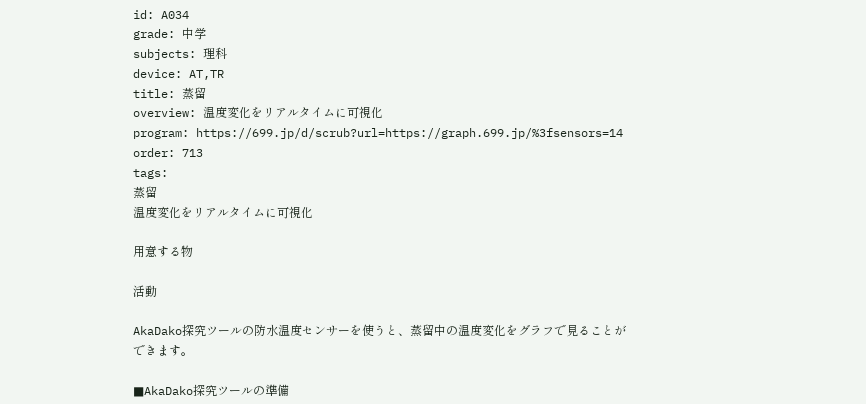id: A034
grade: 中学
subjects: 理科
device: AT,TR
title: 蒸留
overview: 温度変化をリアルタイムに可視化
program: https://699.jp/d/scrub?url=https://graph.699.jp/%3fsensors=14
order: 713
tags:
蒸留
温度変化をリアルタイムに可視化

用意する物

活動

AkaDako探究ツールの防水温度センサーを使うと、蒸留中の温度変化をグラフで見ることができます。

■AkaDako探究ツールの準備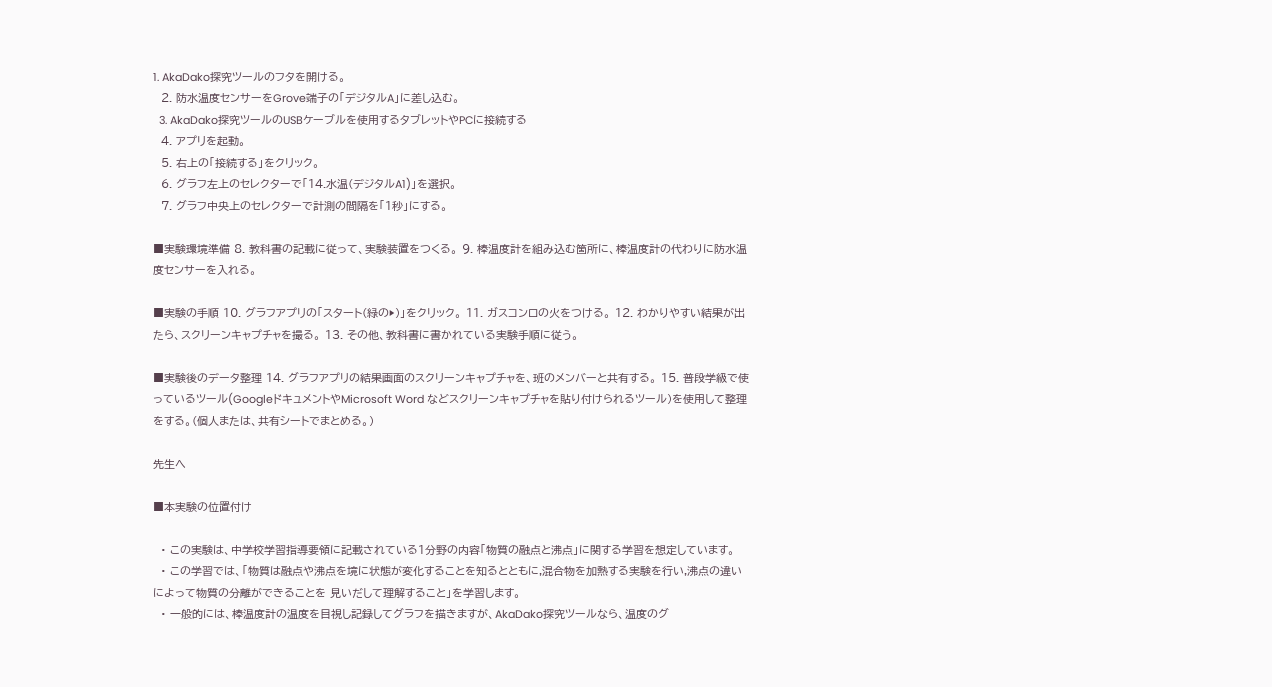1. AkaDako探究ツールのフタを開ける。
  2. 防水温度センサーをGrove端子の「デジタルA」に差し込む。
  3. AkaDako探究ツールのUSBケーブルを使用するタブレットやPCに接続する
  4. アプリを起動。
  5. 右上の「接続する」をクリック。
  6. グラフ左上のセレクターで「14.水温(デジタルA1)」を選択。
  7. グラフ中央上のセレクターで計測の間隔を「1秒」にする。

■実験環境準備 8. 教科書の記載に従って、実験装置をつくる。 9. 棒温度計を組み込む箇所に、棒温度計の代わりに防水温度センサーを入れる。

■実験の手順 10. グラフアプリの「スタート(緑の▶)」をクリック。 11. ガスコンロの火をつける。 12. わかりやすい結果が出たら、スクリーンキャプチャを撮る。 13. その他、教科書に書かれている実験手順に従う。

■実験後のデータ整理 14. グラフアプリの結果画面のスクリーンキャプチャを、班のメンバーと共有する。 15. 普段学級で使っているツール(GoogleドキュメントやMicrosoft Word などスクリーンキャプチャを貼り付けられるツール)を使用して整理をする。(個人または、共有シートでまとめる。)

先生へ

■本実験の位置付け

  • この実験は、中学校学習指導要領に記載されている1分野の内容「物質の融点と沸点」に関する学習を想定しています。
  • この学習では、「物質は融点や沸点を境に状態が変化することを知るとともに,混合物を加熱する実験を行い,沸点の違いによって物質の分離ができることを 見いだして理解すること」を学習します。
  • 一般的には、棒温度計の温度を目視し記録してグラフを描きますが、AkaDako探究ツールなら、温度のグ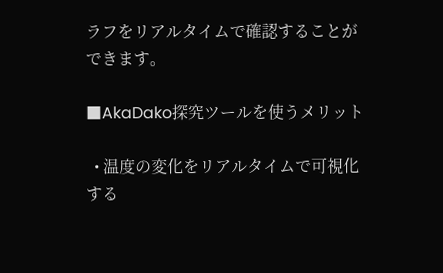ラフをリアルタイムで確認することができます。

■AkaDako探究ツールを使うメリット

  • 温度の変化をリアルタイムで可視化する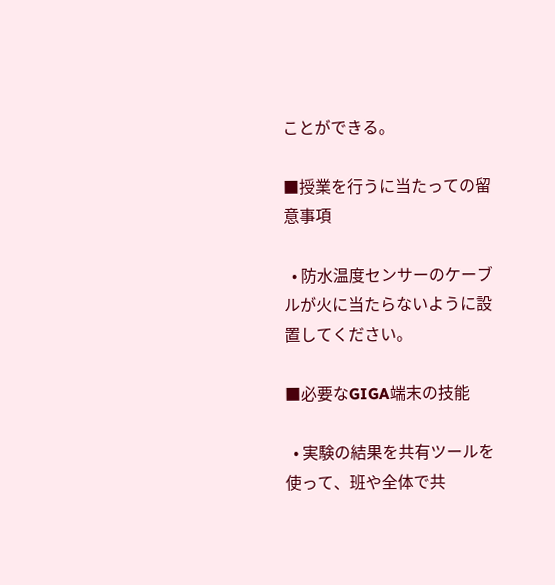ことができる。

■授業を行うに当たっての留意事項

  • 防水温度センサーのケーブルが火に当たらないように設置してください。

■必要なGIGA端末の技能

  • 実験の結果を共有ツールを使って、班や全体で共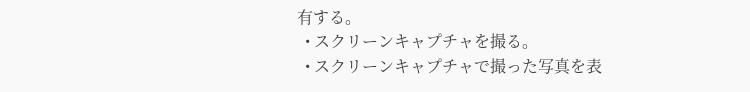有する。
  • スクリーンキャプチャを撮る。
  • スクリーンキャプチャで撮った写真を表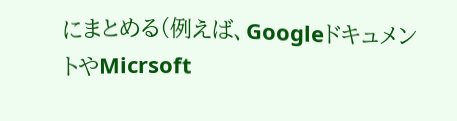にまとめる(例えば、GoogleドキュメントやMicrsoft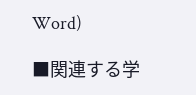Word)

■関連する学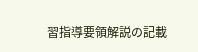習指導要領解説の記載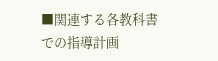■関連する各教科書での指導計画